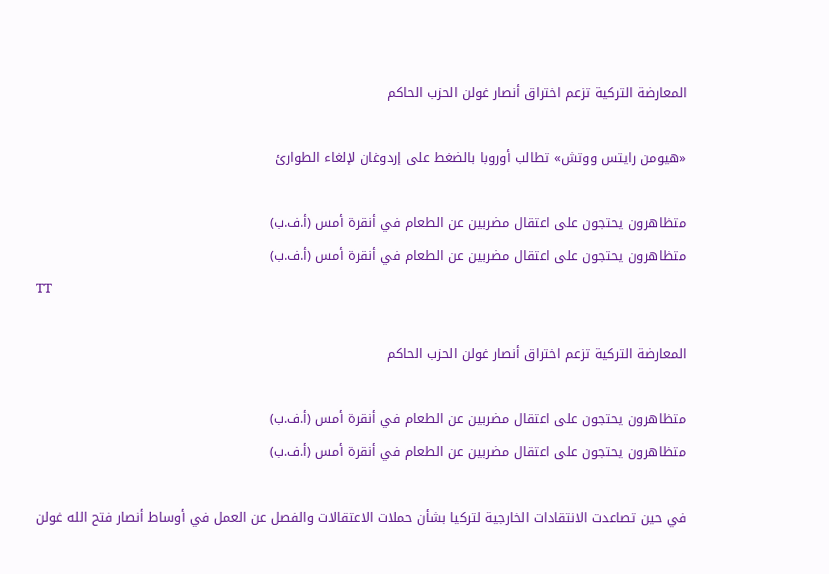المعارضة التركية تزعم اختراق أنصار غولن الحزب الحاكم

«هيومن رايتس ووتش» تطالب أوروبا بالضغط على إردوغان لإلغاء الطوارئ

متظاهرون يحتجون على اعتقال مضربين عن الطعام في أنقرة أمس (أ.ف.ب)
متظاهرون يحتجون على اعتقال مضربين عن الطعام في أنقرة أمس (أ.ف.ب)
TT

المعارضة التركية تزعم اختراق أنصار غولن الحزب الحاكم

متظاهرون يحتجون على اعتقال مضربين عن الطعام في أنقرة أمس (أ.ف.ب)
متظاهرون يحتجون على اعتقال مضربين عن الطعام في أنقرة أمس (أ.ف.ب)

في حين تصاعدت الانتقادات الخارجية لتركيا بشأن حملات الاعتقالات والفصل عن العمل في أوساط أنصار فتح الله غولن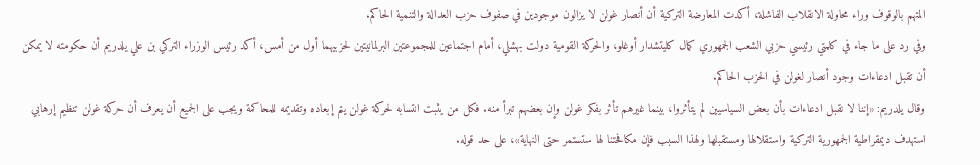المتهم بالوقوف وراء محاولة الانقلاب الفاشلة، أكدت المعارضة التركية أن أنصار غولن لا يزالون موجودين في صفوف حزب العدالة والتنمية الحاكم.
وفي رد على ما جاء في كلمتي رئيسي حزبي الشعب الجمهوري كمال كليتشدار أوغلو، والحركة القومية دولت بهشلي، أمام اجتماعين للمجموعتين البرلمانيتين لحزبيهما أول من أمس، أكد رئيس الوزراء التركي بن علي يلدريم أن حكومته لا يمكن أن تقبل ادعاءات وجود أنصار لغولن في الحزب الحاكم.
وقال يلدريم: «إننا لا نقبل ادعاءات بأن بعض السياسيين لم يتأثروا، بينما غيرهم تأثر بفكر غولن وإن بعضهم تبرأ منه. فكل من يثبت انتسابه لحركة غولن يتم إبعاده وتقديمه للمحاكمة ويجب على الجميع أن يعرف أن حركة غولن تنظيم إرهابي استهدف ديمقراطية الجمهورية التركية واستقلالها ومستقبلها ولهذا السبب فإن مكافحتنا لها ستستمر حتى النهاية»، على حد قوله.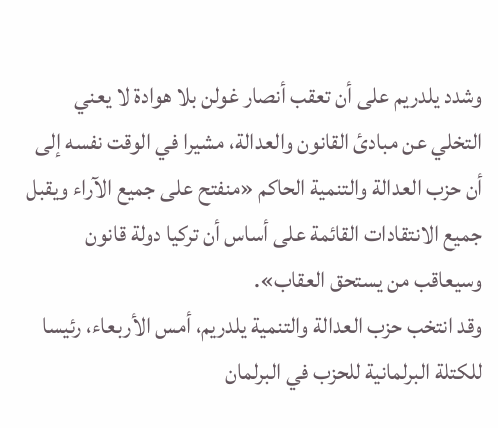وشدد يلدريم على أن تعقب أنصار غولن بلا هوادة لا يعني التخلي عن مبادئ القانون والعدالة، مشيرا في الوقت نفسه إلى أن حزب العدالة والتنمية الحاكم «منفتح على جميع الآراء ويقبل جميع الانتقادات القائمة على أساس أن تركيا دولة قانون وسيعاقب من يستحق العقاب».
وقد انتخب حزب العدالة والتنمية يلدريم، أمس الأربعاء، رئيسا للكتلة البرلمانية للحزب في البرلمان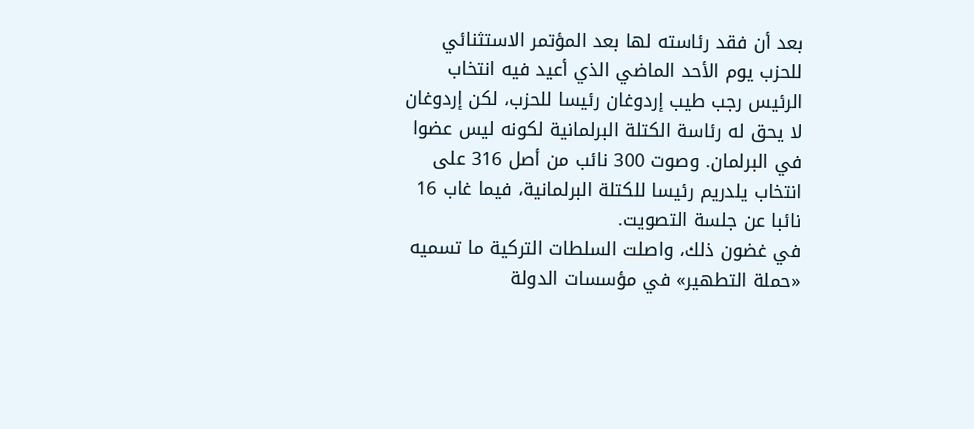بعد أن فقد رئاسته لها بعد المؤتمر الاستثنائي للحزب يوم الأحد الماضي الذي أعيد فيه انتخاب الرئيس رجب طيب إردوغان رئيسا للحزب، لكن إردوغان لا يحق له رئاسة الكتلة البرلمانية لكونه ليس عضوا في البرلمان. وصوت 300 نائب من أصل 316 على انتخاب يلدريم رئيسا للكتلة البرلمانية، فيما غاب 16 نائبا عن جلسة التصويت.
في غضون ذلك، واصلت السلطات التركية ما تسميه «حملة التطهير» في مؤسسات الدولة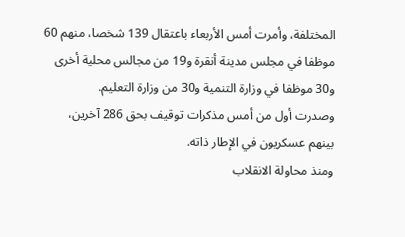المختلفة، وأمرت أمس الأربعاء باعتقال 139 شخصا، منهم 60 موظفا في مجلس مدينة أنقرة و19 من مجالس محلية أخرى و30 موظفا في وزارة التنمية و30 من وزارة التعليم.
وصدرت أول من أمس مذكرات توقيف بحق 286 آخرين، بينهم عسكريون في الإطار ذاته.
ومنذ محاولة الانقلاب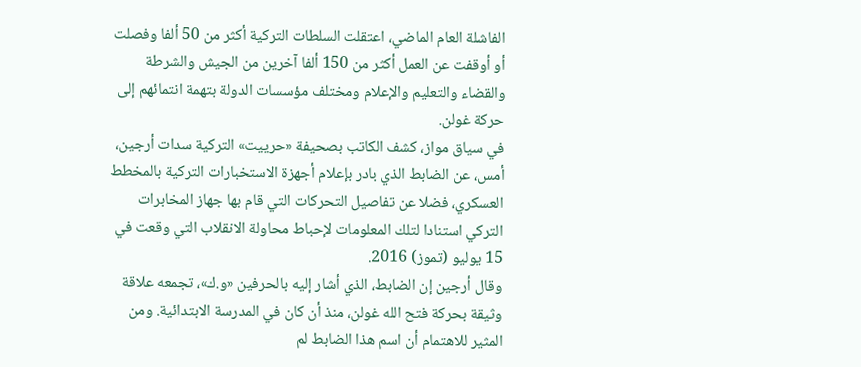الفاشلة العام الماضي، اعتقلت السلطات التركية أكثر من 50 ألفا وفصلت أو أوقفت عن العمل أكثر من 150 ألفا آخرين من الجيش والشرطة والقضاء والتعليم والإعلام ومختلف مؤسسات الدولة بتهمة انتمائهم إلى حركة غولن.
في سياق مواز، كشف الكاتب بصحيفة «حرييت» التركية سدات أرجين، أمس، عن الضابط الذي بادر بإعلام أجهزة الاستخبارات التركية بالمخطط العسكري، فضلا عن تفاصيل التحركات التي قام بها جهاز المخابرات التركي استنادا لتلك المعلومات لإحباط محاولة الانقلاب التي وقعت في 15 يوليو (تموز) 2016.
وقال أرجين إن الضابط، الذي أشار إليه بالحرفين «و.ك»، تجمعه علاقة وثيقة بحركة فتح الله غولن، منذ أن كان في المدرسة الابتدائية. ومن المثير للاهتمام أن اسم هذا الضابط لم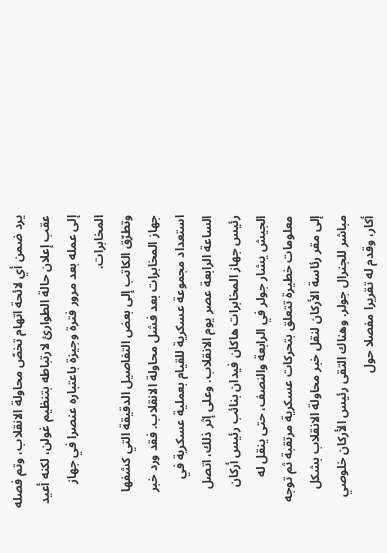يرد ضمن أي لائحة اتهام تخصّ محاولة الانقلاب، وتم فصله عقب إعلان حالة الطوارئ لارتباطه بتنظيم غولن، لكنه أعيد إلى عمله بعد مرور فترة وجيزة باعتباره عنصرا في جهاز المخابرات.
وتطرّق الكاتب إلى بعض التفاصيل الدقيقة التي كشفها جهاز المخابرات بعد فشل محاولة الانقلاب. فقد ورد خبر استعداد مجموعة عسكرية للقيام بعملية عسكرية في الساعة الرابعة عصر يوم الانقلاب. وعلى إثر ذلك، اتصل رئيس جهاز المخابرات هاكان فيدان بنائب رئيس أركان الجيش يشار جولر في الرابعة والنصف، حتى ينقل له معلومات خطيرة تتعلق بتحركات عسكرية مرتقبة ثم توجه إلى مقر رئاسة الأركان لنقل خبر محاولة الانقلاب بشكل مباشر للجنرال جولر. وهناك التقى رئيس الأركان خلوصي أكار، وقدم له تقريرا مفصلا حول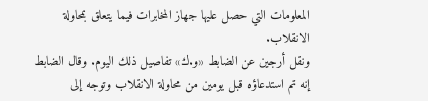المعلومات التي حصل عليها جهاز المخابرات فيما يتعلق بمحاولة الانقلاب.
ونقل أرجين عن الضابط «و.ك» تفاصيل ذلك اليوم. وقال الضابط إنه تم استدعاؤه قبل يومين من محاولة الانقلاب وتوجه إلى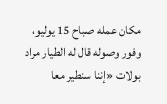مكان عمله صباح 15 يوليو، وفور وصوله قال له الطيار مراد بولات «إننا سنطير معا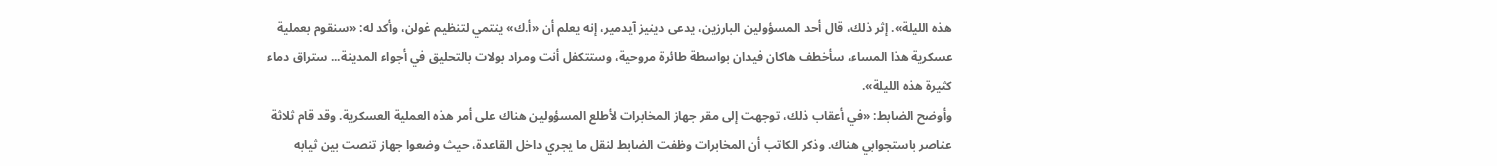هذه الليلة». إثر ذلك، قال أحد المسؤولين البارزين، يدعى دينيز آيدمير، إنه يعلم أن «أ.ك» ينتمي لتنظيم غولن، وأكد له: «سنقوم بعملية عسكرية هذا المساء، سأخطف هاكان فيدان بواسطة طائرة مروحية، وستتكفل أنت ومراد بولات بالتحليق في أجواء المدينة... ستراق دماء كثيرة هذه الليلة».
وأوضح الضابط: «في أعقاب ذلك، توجهت إلى مقر جهاز المخابرات لأطلع المسؤولين هناك على أمر هذه العملية العسكرية. وقد قام ثلاثة عناصر باستجوابي هناك. وذكر الكاتب أن المخابرات وظفت الضابط لنقل ما يجري داخل القاعدة، حيث وضعوا جهاز تنصت بين ثيابه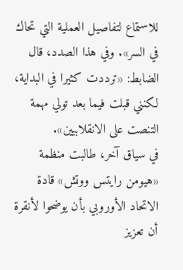للاستماع لتفاصيل العملية التي تحاك في السر». وفي هذا الصدد، قال الضابط: «ترددت كثيرا في البداية، لكنني قبلت فيما بعد تولي مهمة التنصت على الانقلابيين».
في سياق آخر، طالبت منظمة «هيومن رايتس ووتش» قادة الاتحاد الأوروبي بأن يوضحوا لأنقرة أن تعزيز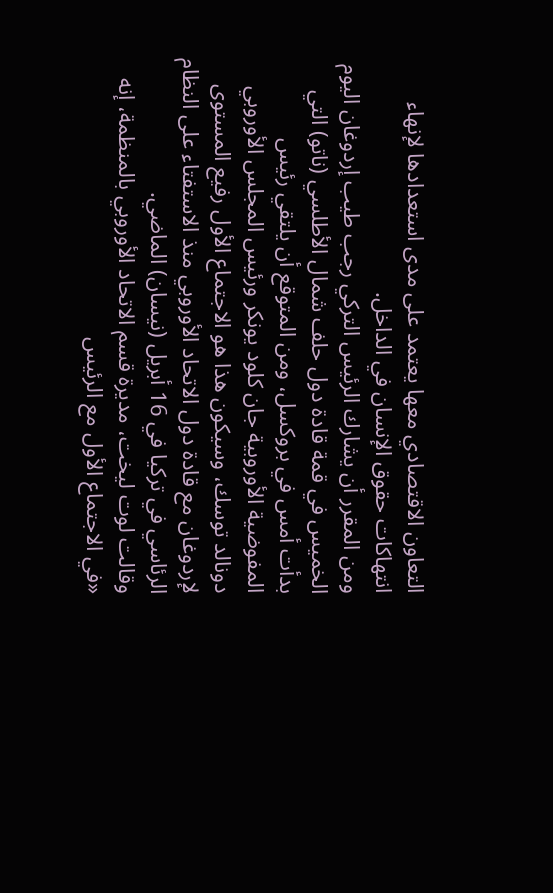التعاون الاقتصادي معها يعتمد على مدى استعدادها لإنهاء انتهاكات حقوق الإنسان في الداخل.
ومن المقرر أن يشارك الرئيس التركي رجب طيب إردوغان اليوم الخميس في قمة قادة دول حلف شمال الأطلسي (ناتو) التي بدأت أمس في بروكسل، ومن المتوقع أن يلتقي رئيس المفوضية الأوروبية جان كلود يونكر ورئيس المجلس الأوروبي دونالد توسك، وسيكون هذا هو الاجتماع الأول رفيع المستوى لإردوغان مع قادة دول الاتحاد الأوروبي منذ الاستفتاء على النظام الرئاسي في تركيا في 16 أبريل (نيسان) الماضي.
وقالت لوت ليخت، مديرة قسم الاتحاد الأوروبي بالمنظمة، إنه «في الاجتماع الأول مع الرئيس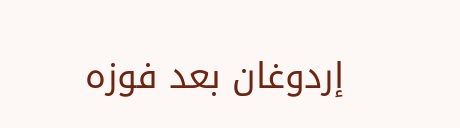إردوغان بعد فوزه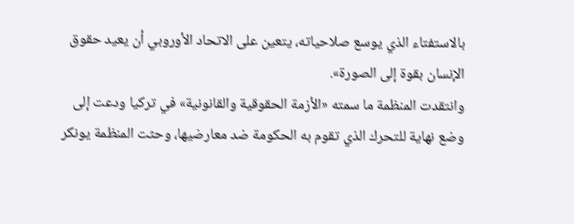بالاستفتاء الذي يوسع صلاحياته، يتعين على الاتحاد الأوروبي أن يعيد حقوق الإنسان بقوة إلى الصورة».
وانتقدت المنظمة ما سمته «الأزمة الحقوقية والقانونية» في تركيا ودعت إلى وضع نهاية للتحرك الذي تقوم به الحكومة ضد معارضيها، وحثت المنظمة يونكر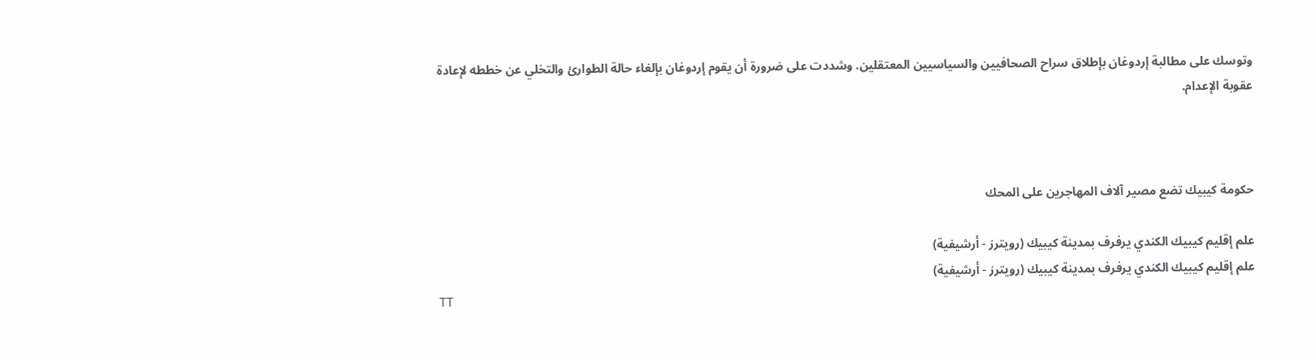وتوسك على مطالبة إردوغان بإطلاق سراح الصحافيين والسياسيين المعتقلين. وشددت على ضرورة أن يقوم إردوغان بإلغاء حالة الطوارئ والتخلي عن خططه لإعادة عقوبة الإعدام.



حكومة كيبيك تضع مصير آلاف المهاجرين على المحك

علم إقليم كيبيك الكندي يرفرف بمدينة كيبيك (رويترز - أرشيفية)
علم إقليم كيبيك الكندي يرفرف بمدينة كيبيك (رويترز - أرشيفية)
TT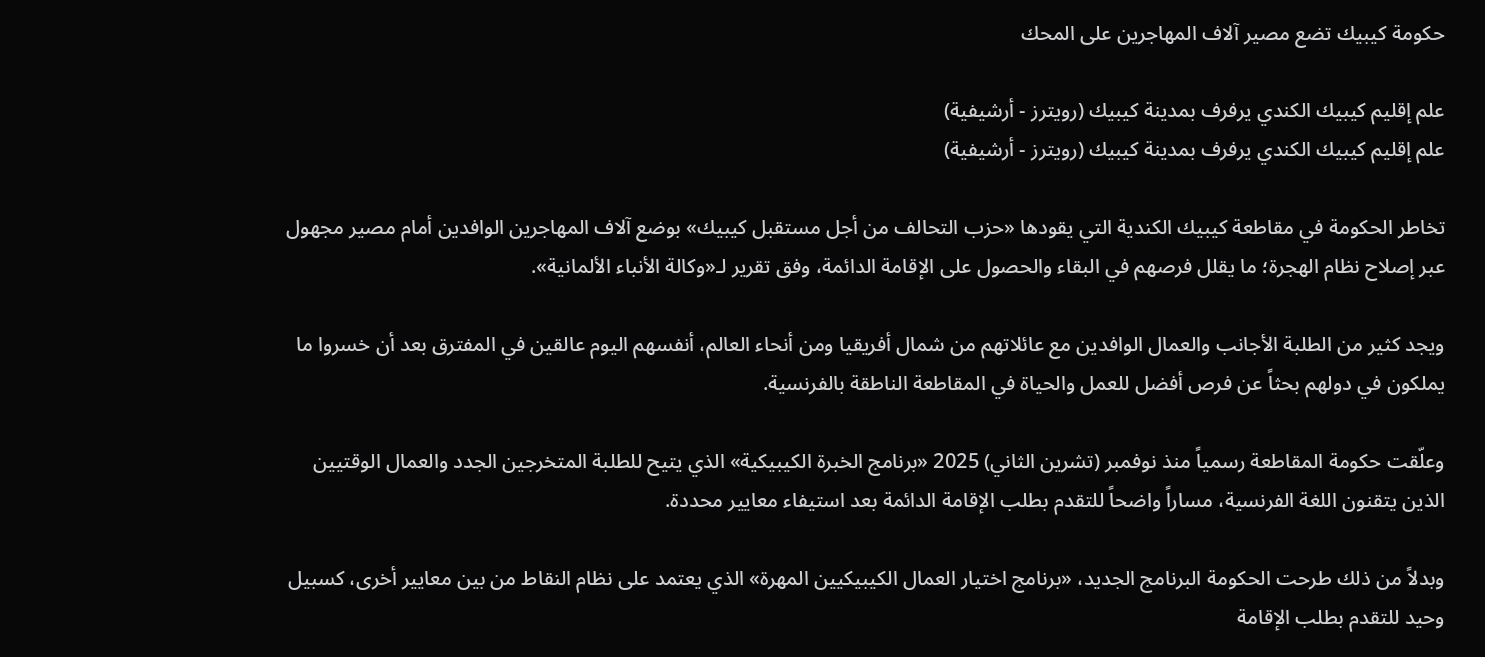حكومة كيبيك تضع مصير آلاف المهاجرين على المحك

علم إقليم كيبيك الكندي يرفرف بمدينة كيبيك (رويترز - أرشيفية)
علم إقليم كيبيك الكندي يرفرف بمدينة كيبيك (رويترز - أرشيفية)

تخاطر الحكومة في مقاطعة كيبيك الكندية التي يقودها «حزب التحالف من أجل مستقبل كيبيك» بوضع آلاف المهاجرين الوافدين أمام مصير مجهول عبر إصلاح نظام الهجرة؛ ما يقلل فرصهم في البقاء والحصول على الإقامة الدائمة، وفق تقرير لـ«وكالة الأنباء الألمانية».

ويجد كثير من الطلبة الأجانب والعمال الوافدين مع عائلاتهم من شمال أفريقيا ومن أنحاء العالم، أنفسهم اليوم عالقين في المفترق بعد أن خسروا ما يملكون في دولهم بحثاً عن فرص أفضل للعمل والحياة في المقاطعة الناطقة بالفرنسية.

وعلّقت حكومة المقاطعة رسمياً منذ نوفمبر (تشرين الثاني) 2025 «برنامج الخبرة الكيبيكية» الذي يتيح للطلبة المتخرجين الجدد والعمال الوقتيين الذين يتقنون اللغة الفرنسية، مساراً واضحاً للتقدم بطلب الإقامة الدائمة بعد استيفاء معايير محددة.

وبدلاً من ذلك طرحت الحكومة البرنامج الجديد، «برنامج اختيار العمال الكيبيكيين المهرة» الذي يعتمد على نظام النقاط من بين معايير أخرى، كسبيل وحيد للتقدم بطلب الإقامة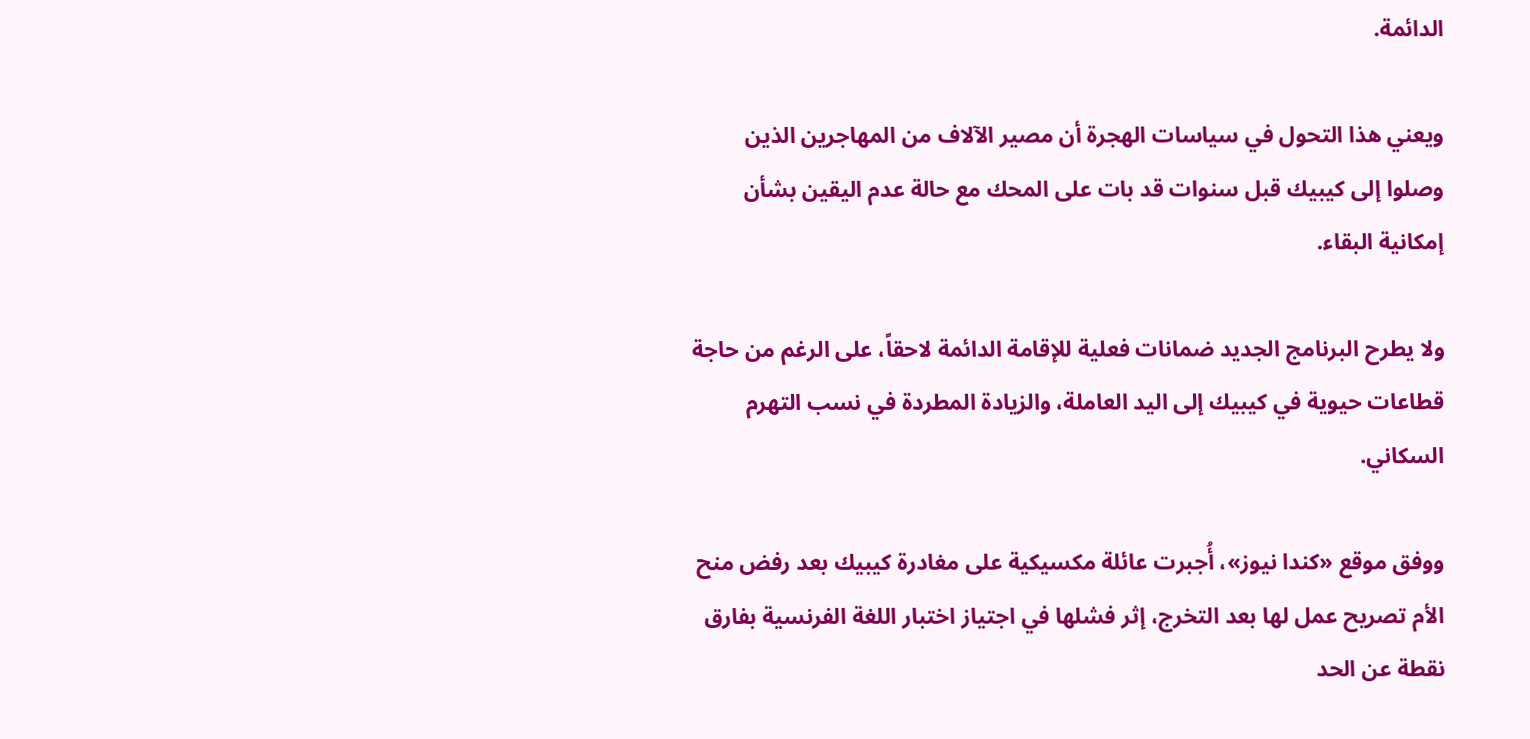الدائمة.

ويعني هذا التحول في سياسات الهجرة أن مصير الآلاف من المهاجرين الذين وصلوا إلى كيبيك قبل سنوات قد بات على المحك مع حالة عدم اليقين بشأن إمكانية البقاء.

ولا يطرح البرنامج الجديد ضمانات فعلية للإقامة الدائمة لاحقاً، على الرغم من حاجة قطاعات حيوية في كيبيك إلى اليد العاملة، والزيادة المطردة في نسب التهرم السكاني.

ووفق موقع «كندا نيوز»، أُجبرت عائلة مكسيكية على مغادرة كيبيك بعد رفض منح الأم تصريح عمل لها بعد التخرج، إثر فشلها في اجتياز اختبار اللغة الفرنسية بفارق نقطة عن الحد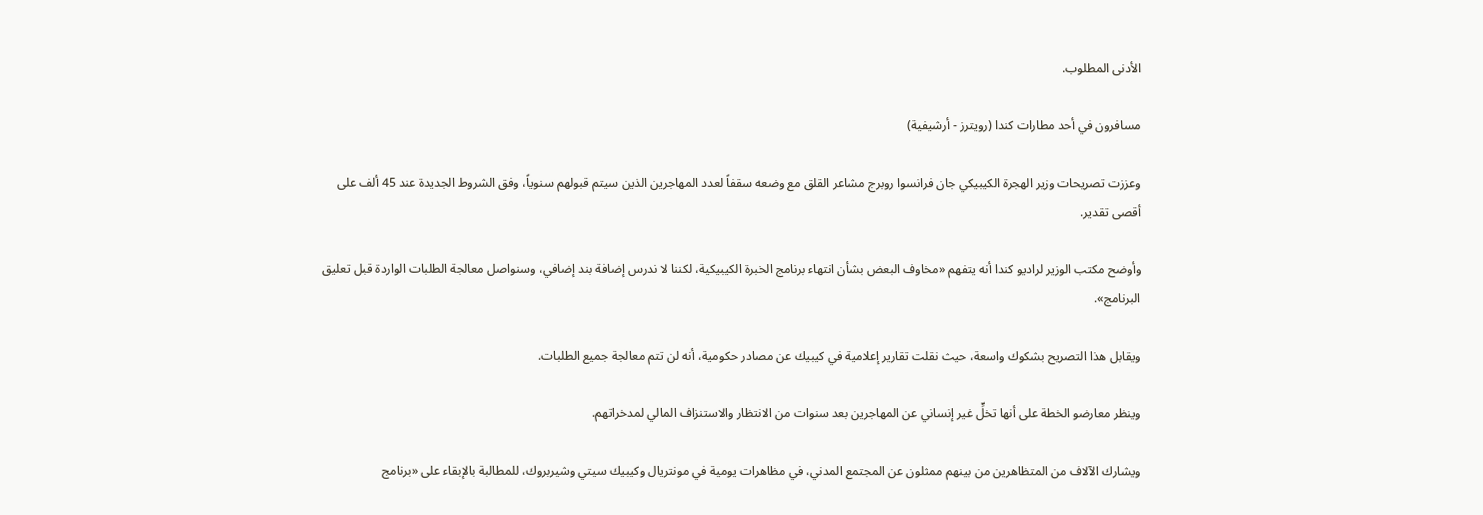الأدنى المطلوب.

مسافرون في أحد مطارات كندا (رويترز - أرشيفية)

وعززت تصريحات وزير الهجرة الكيبيكي جان فرانسوا روبرج مشاعر القلق مع وضعه سقفاً لعدد المهاجرين الذين سيتم قبولهم سنوياً، وفق الشروط الجديدة عند 45 ألف على أقصى تقدير.

وأوضح مكتب الوزير لراديو كندا أنه يتفهم «مخاوف البعض بشأن انتهاء برنامج الخبرة الكيبيكية، لكننا لا ندرس إضافة بند إضافي، وسنواصل معالجة الطلبات الواردة قبل تعليق البرنامج».

ويقابل هذا التصريح بشكوك واسعة، حيث نقلت تقارير إعلامية في كيبيك عن مصادر حكومية، أنه لن تتم معالجة جميع الطلبات.

وينظر معارضو الخطة على أنها تخلٍّ غير إنساني عن المهاجرين بعد سنوات من الانتظار والاستنزاف المالي لمدخراتهم.

ويشارك الآلاف من المتظاهرين من بينهم ممثلون عن المجتمع المدني، في مظاهرات يومية في مونتريال وكيبيك سيتي وشيربروك، للمطالبة بالإبقاء على «برنامج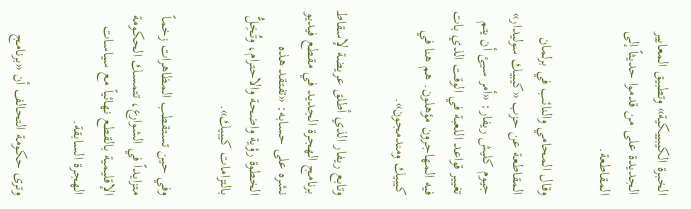الخبرة الكيبييكية» وتطبيق المعايير الجديدة على من قدموا حديثاً إلى المقاطعة.

وقال المحامي والنائب في برلمان المقاطعة عن حزب «كيبيك سوليدار» جيوم كليش ريفار: «أمر سيئ أن يتم تغيير قواعد اللعبة في الوقت الذي بات فيه المهاجرون مؤهلون. هم هنا في كيبيك ومندمجون».

وتابع ريفار الذي أطلق عريضة لإسقاط برنامج الهجرة الجديد في مقطع فيديو نشره على حسابه: «تفتقد هذه الخطوة رؤية واضحة والاحترام، وتُخِلُّ بالتزامات كيبيك».

وفي حين تستقطب المظاهرات زخماً متزايداً في الشوارع، تتمسك الحكومة الإقليمية بالقطع نهائياً مع سياسات الهجرة السابقة.

وترى حكومة التحالف أن «برنامج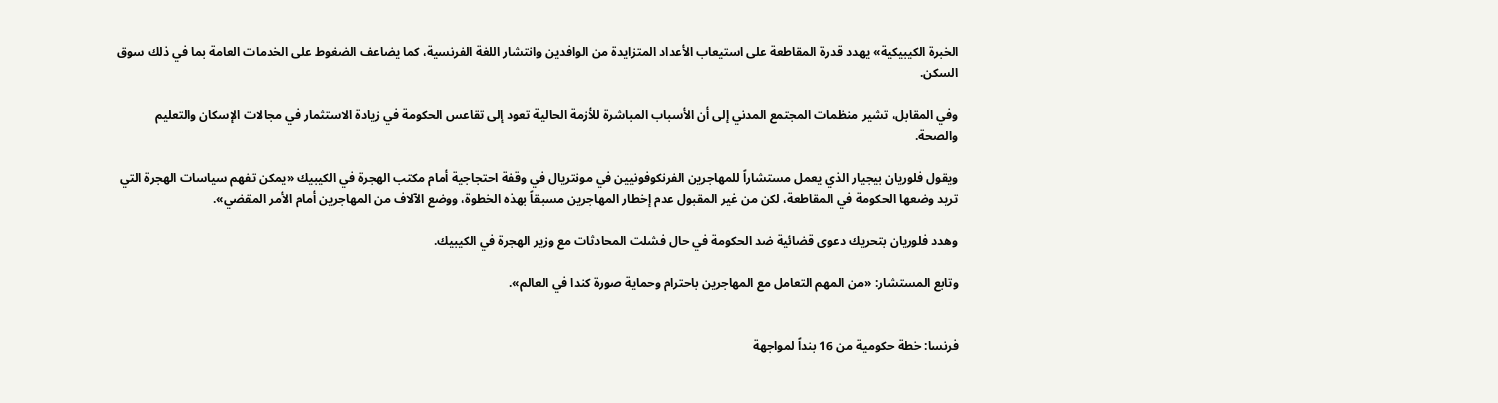الخبرة الكيبيكية» يهدد قدرة المقاطعة على استيعاب الأعداد المتزايدة من الوافدين وانتشار اللغة الفرنسية، كما يضاعف الضغوط على الخدمات العامة بما في ذلك سوق السكن.

وفي المقابل، تشير منظمات المجتمع المدني إلى أن الأسباب المباشرة للأزمة الحالية تعود إلى تقاعس الحكومة في زيادة الاستثمار في مجالات الإسكان والتعليم والصحة.

ويقول فلوريان بيجيار الذي يعمل مستشاراً للمهاجرين الفرنكوفونيين في مونتريال في وقفة احتجاجية أمام مكتب الهجرة في الكيبيك «يمكن تفهم سياسات الهجرة التي تريد وضعها الحكومة في المقاطعة، لكن من غير المقبول عدم إخطار المهاجرين مسبقاً بهذه الخطوة، ووضع الآلاف من المهاجرين أمام الأمر المقضي».

وهدد فلوريان بتحريك دعوى قضائية ضد الحكومة في حال فشلت المحادثات مع وزير الهجرة في الكيبيك.

وتابع المستشار: «من المهم التعامل مع المهاجرين باحترام وحماية صورة كندا في العالم».


فرنسا: خطة حكومية من 16 بنداً لمواجهة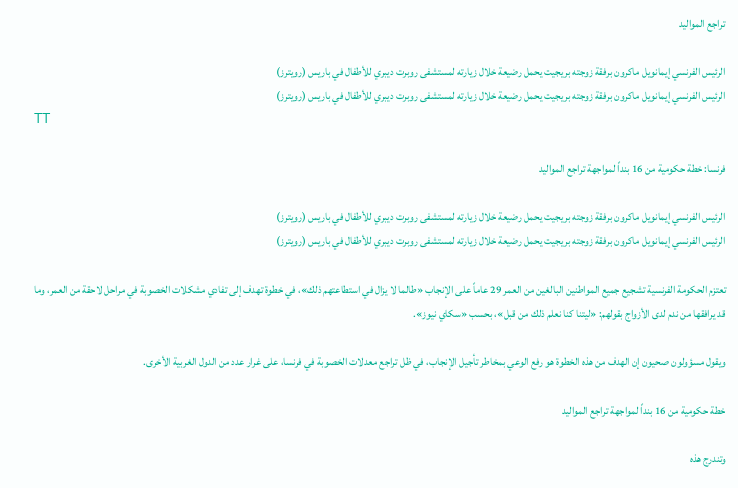تراجع المواليد

الرئيس الفرنسي إيمانويل ماكرون برفقة زوجته بريجيت يحمل رضيعة خلال زيارته لمستشفى روبرت ديبري للأطفال في باريس (رويترز)
الرئيس الفرنسي إيمانويل ماكرون برفقة زوجته بريجيت يحمل رضيعة خلال زيارته لمستشفى روبرت ديبري للأطفال في باريس (رويترز)
TT

فرنسا: خطة حكومية من 16 بنداً لمواجهة تراجع المواليد

الرئيس الفرنسي إيمانويل ماكرون برفقة زوجته بريجيت يحمل رضيعة خلال زيارته لمستشفى روبرت ديبري للأطفال في باريس (رويترز)
الرئيس الفرنسي إيمانويل ماكرون برفقة زوجته بريجيت يحمل رضيعة خلال زيارته لمستشفى روبرت ديبري للأطفال في باريس (رويترز)

تعتزم الحكومة الفرنسية تشجيع جميع المواطنين البالغين من العمر 29 عاماً على الإنجاب «طالما لا يزال في استطاعتهم ذلك»، في خطوة تهدف إلى تفادي مشكلات الخصوبة في مراحل لاحقة من العمر، وما قد يرافقها من ندم لدى الأزواج بقولهم: «ليتنا كنا نعلم ذلك من قبل»، بحسب «سكاي نيوز».

ويقول مسؤولون صحيون إن الهدف من هذه الخطوة هو رفع الوعي بمخاطر تأجيل الإنجاب، في ظل تراجع معدلات الخصوبة في فرنسا، على غرار عدد من الدول الغربية الأخرى.

خطة حكومية من 16 بنداً لمواجهة تراجع المواليد

وتندرج هذه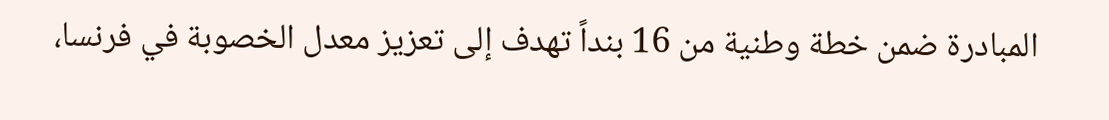المبادرة ضمن خطة وطنية من 16 بنداً تهدف إلى تعزيز معدل الخصوبة في فرنسا،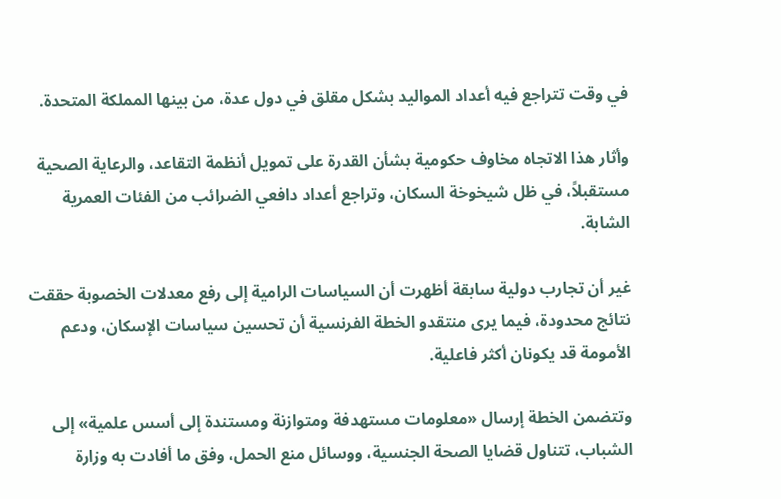في وقت تتراجع فيه أعداد المواليد بشكل مقلق في دول عدة، من بينها المملكة المتحدة.

وأثار هذا الاتجاه مخاوف حكومية بشأن القدرة على تمويل أنظمة التقاعد، والرعاية الصحية مستقبلاً، في ظل شيخوخة السكان، وتراجع أعداد دافعي الضرائب من الفئات العمرية الشابة.

غير أن تجارب دولية سابقة أظهرت أن السياسات الرامية إلى رفع معدلات الخصوبة حققت نتائج محدودة، فيما يرى منتقدو الخطة الفرنسية أن تحسين سياسات الإسكان، ودعم الأمومة قد يكونان أكثر فاعلية.

وتتضمن الخطة إرسال «معلومات مستهدفة ومتوازنة ومستندة إلى أسس علمية» إلى الشباب، تتناول قضايا الصحة الجنسية، ووسائل منع الحمل، وفق ما أفادت به وزارة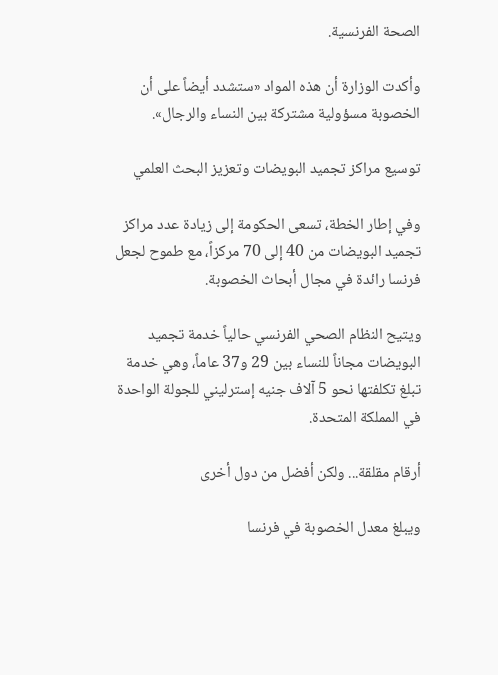الصحة الفرنسية.

وأكدت الوزارة أن هذه المواد «ستشدد أيضاً على أن الخصوبة مسؤولية مشتركة بين النساء والرجال».

توسيع مراكز تجميد البويضات وتعزيز البحث العلمي

وفي إطار الخطة، تسعى الحكومة إلى زيادة عدد مراكز تجميد البويضات من 40 إلى 70 مركزاً، مع طموح لجعل فرنسا رائدة في مجال أبحاث الخصوبة.

ويتيح النظام الصحي الفرنسي حالياً خدمة تجميد البويضات مجاناً للنساء بين 29 و37 عاماً، وهي خدمة تبلغ تكلفتها نحو 5 آلاف جنيه إسترليني للجولة الواحدة في المملكة المتحدة.

أرقام مقلقة... ولكن أفضل من دول أخرى

ويبلغ معدل الخصوبة في فرنسا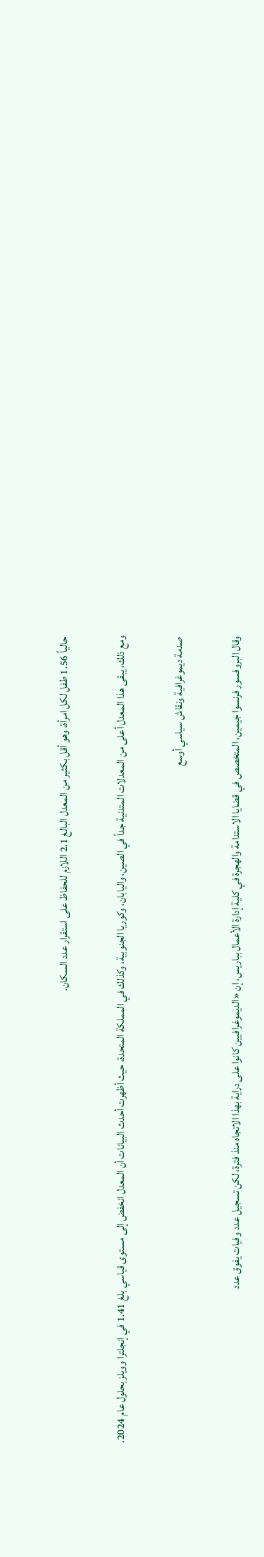حالياً 1.56 طفل لكل امرأة، وهو أقل بكثير من المعدل البالغ 2.1 اللازم للحفاظ على استقرار عدد السكان.

ومع ذلك، يبقى هذا المعدل أعلى من المعدلات المتدنية جداً في الصين، واليابان، وكوريا الجنوبية، وكذلك في المملكة المتحدة، حيث أظهرت أحدث البيانات أن المعدل انخفض إلى مستوى قياسي بلغ 1.41 في إنجلترا وويلز بحلول عام 2024.

صدمة ديموغرافية ونقاش سياسي أوسع

وقال البروفسور فرنسوا جيمين، المتخصص في قضايا الاستدامة والهجرة في كلية إدارة الأعمال بباريس، إن «الديموغرافيين كانوا على دراية بهذا الاتجاه منذ فترة، لكن تسجيل عدد وفيات يفوق عدد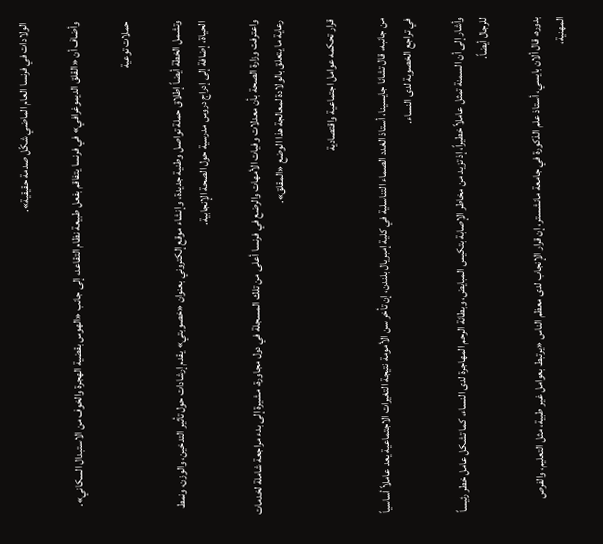الولادات في فرنسا العام الماضي شكّل صدمة حقيقية».

وأضاف أن «القلق الديموغرافي» في فرنسا يتفاقم بفعل طبيعة نظام التقاعد، إلى جانب «الهوس بقضية الهجرة والخوف من الاستبدال السكاني».

حملات توعية

وتشمل الخطة أيضاً إطلاق حملة تواصل وطنية جديدة، وإنشاء موقع إلكتروني بعنوان «خصوبتي» يقدم إرشادات حول تأثير التدخين، والوزن، ونمط الحياة، إضافة إلى إدراج دروس مدرسية حول الصحة الإنجابية.

واعترفت وزارة الصحة بأن معدلات وفيات الأمهات والرضع في فرنسا أعلى من تلك المسجلة في دول مجاورة، مشيرة إلى بدء مراجعة شاملة لخدمات رعاية ما يتعلق بالولادة لمعالجة هذا الوضع «المقلق».

قرار تحكمه عوامل اجتماعية واقتصادية

من جانبه، قال تشانا جايسينا، أستاذ الغدد الصماء التناسلية في كلية إمبريال بلندن، إن تأخر سن الأمومة نتيجة التغيرات الاجتماعية يعد عاملاً أساسياً في تراجع الخصوبة لدى النساء.

وأشار إلى أن السمنة تمثل عاملاً خطيراً، إذ تزيد من مخاطر الإصابة بتكيس المبايض، وبطانة الرحم المهاجرة لدى النساء، كما تشكل عامل خطر رئيساً للرجال أيضاً.

بدوره، قال ألان بايسي، أستاذ علم الذكورة في جامعة مانشستر، إن قرار الإنجاب لدى معظم الناس «يرتبط بعوامل غير طبية، مثل التعليم، والفرص المهنية،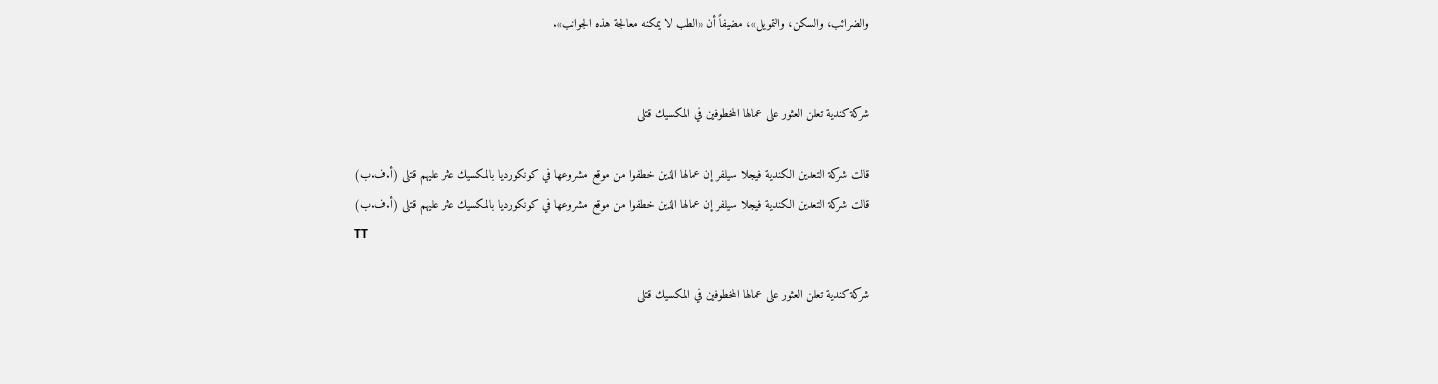والضرائب، والسكن، والتمويل»، مضيفاً أن «الطب لا يمكنه معالجة هذه الجوانب».


شركة كندية تعلن العثور على عمالها المخطوفين في المكسيك قتلى

قالت شركة التعدين الكندية فيجلا سيلفر إن عمالها الذين خطفوا من ‌موقع ‌مشروعها ‌في كونكورديا بالمكسيك عثر ‌عليهم قتلى (أ.ف.ب)
قالت شركة التعدين الكندية فيجلا سيلفر إن عمالها الذين خطفوا من ‌موقع ‌مشروعها ‌في كونكورديا بالمكسيك عثر ‌عليهم قتلى (أ.ف.ب)
TT

شركة كندية تعلن العثور على عمالها المخطوفين في المكسيك قتلى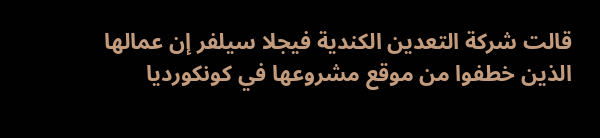قالت شركة التعدين الكندية فيجلا سيلفر إن عمالها الذين خطفوا من ‌موقع ‌مشروعها ‌في كونكورديا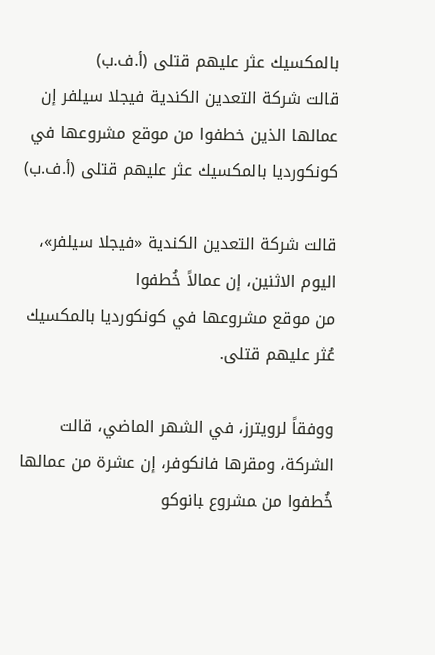بالمكسيك عثر ‌عليهم قتلى (أ.ف.ب)
قالت شركة التعدين الكندية فيجلا سيلفر إن عمالها الذين خطفوا من ‌موقع ‌مشروعها ‌في كونكورديا بالمكسيك عثر ‌عليهم قتلى (أ.ف.ب)

قالت شركة التعدين الكندية «فيجلا سيلفر»، اليوم الاثنين، إن عمالاً خُطفوا من ‌موقع ‌مشروعها ‌في كونكورديا بالمكسيك عُثر ‌عليهم قتلى.

ووفقاً لرويترز، في الشهر الماضي، قالت الشركة، ومقرها فانكوفر، إن عشرة من عمالها خُطفوا ‌من ‍مشروع ‍بانوكو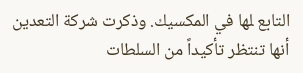التابع ‍لها في المكسيك. وذكرت شركة التعدين أنها تنتظر تأكيداً من السلطات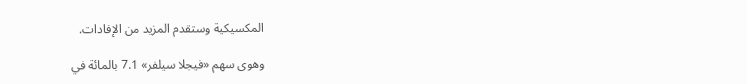المكسيكية وستقدم المزيد من الإفادات.

وهوى سهم «فيجلا سيلفر» 7.1 بالمائة في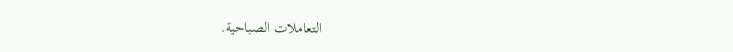التعاملات الصباحية.